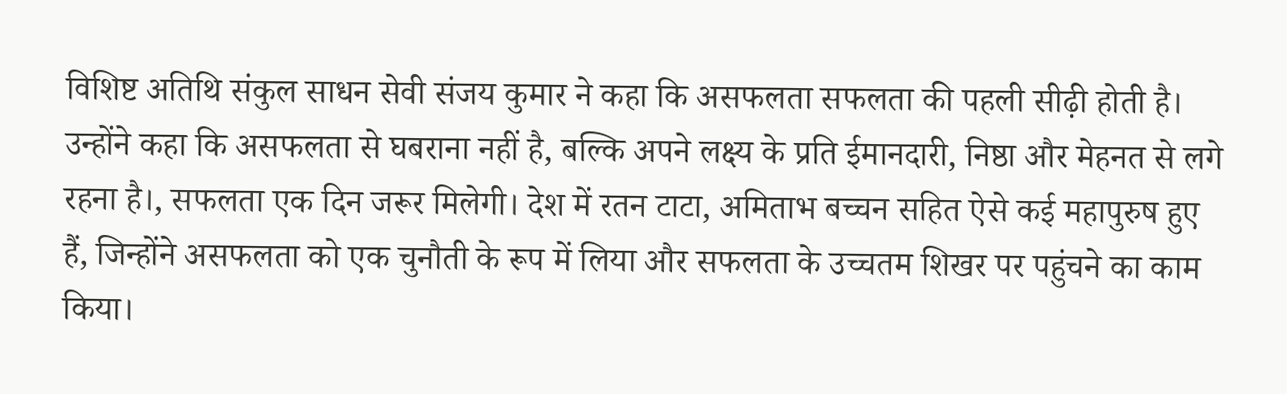विशिष्ट अतिथि संकुल साधन सेवी संजय कुमार ने कहा कि असफलता सफलता की पहली सीढ़ी होती है। उन्होंने कहा कि असफलता से घबराना नहीं है, बल्कि अपने लक्ष्य के प्रति ईमानदारी, निष्ठा और मेहनत से लगे रहना है।, सफलता एक दिन जरूर मिलेगी। देश में रतन टाटा, अमिताभ बच्चन सहित ऐसे कई महापुरुष हुए हैं, जिन्होंने असफलता को एक चुनौती के रूप में लिया और सफलता के उच्चतम शिखर पर पहुंचने का काम किया।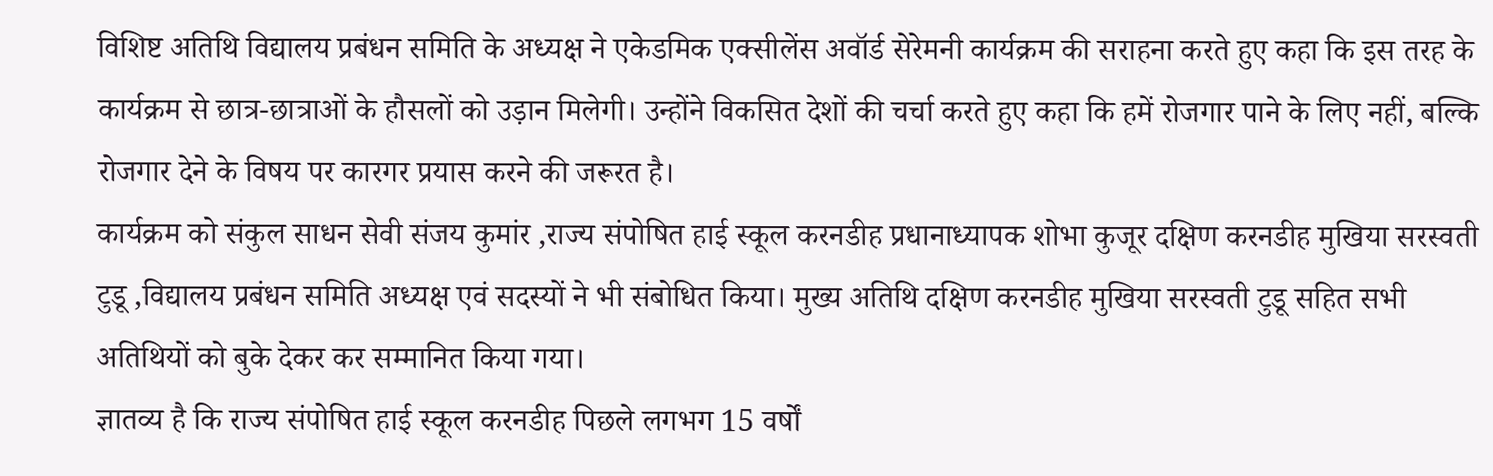विशिष्ट अतिथि विद्यालय प्रबंधन समिति के अध्यक्ष ने एकेडमिक एक्सीलेंस अवॉर्ड सेरेमनी कार्यक्रम की सराहना करते हुए कहा कि इस तरह के कार्यक्रम से छात्र-छात्राओं के हौसलों को उड़ान मिलेगी। उन्होंने विकसित देशों की चर्चा करते हुए कहा कि हमें रोजगार पाने के लिए नहीं, बल्कि रोजगार देने के विषय पर कारगर प्रयास करने की जरूरत है।
कार्यक्रम को संकुल साधन सेवी संजय कुमांर ,राज्य संपोषित हाई स्कूल करनडीह प्रधानाध्यापक शोभा कुजूर दक्षिण करनडीह मुखिया सरस्वती टुडू ,विद्यालय प्रबंधन समिति अध्यक्ष एवं सदस्यों ने भी संबोधित किया। मुख्य अतिथि दक्षिण करनडीह मुखिया सरस्वती टुडू सहित सभी अतिथियों को बुके देकर कर सम्मानित किया गया।
ज्ञातव्य है कि राज्य संपोषित हाई स्कूल करनडीह पिछले लगभग 15 वर्षों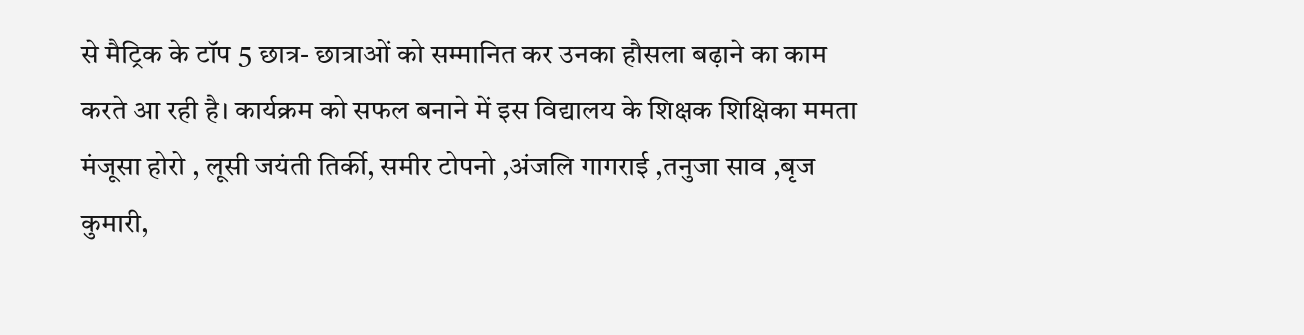से मैट्रिक के टॉप 5 छात्र- छात्राओं को सम्मानित कर उनका हौसला बढ़ाने का काम करते आ रही है। कार्यक्रम को सफल बनाने में इस विद्यालय के शिक्षक शिक्षिका ममता मंजूसा होरो , लूसी जयंती तिर्की, समीर टोपनो ,अंजलि गागराई ,तनुजा साव ,बृज कुमारी,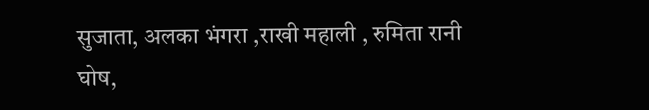सुजाता, अलका भंगरा ,राखी महाली , रुमिता रानी घोष,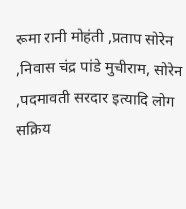रूमा रानी मोहंती ,प्रताप सोरेन ,निवास चंद्र पांडे मुचीराम, सोरेन ,पदमावती सरदार इत्यादि लोग सक्रिय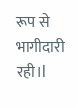रूप से भागीदारी रही।l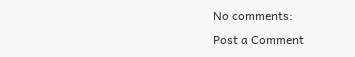No comments:
Post a Comment